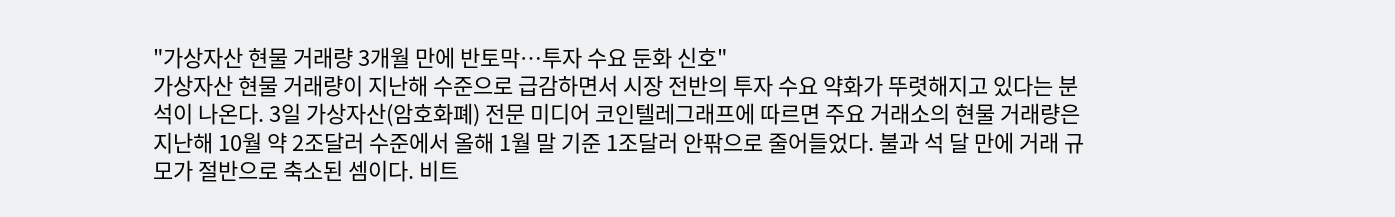"가상자산 현물 거래량 3개월 만에 반토막…투자 수요 둔화 신호"
가상자산 현물 거래량이 지난해 수준으로 급감하면서 시장 전반의 투자 수요 약화가 뚜렷해지고 있다는 분석이 나온다. 3일 가상자산(암호화폐) 전문 미디어 코인텔레그래프에 따르면 주요 거래소의 현물 거래량은 지난해 10월 약 2조달러 수준에서 올해 1월 말 기준 1조달러 안팎으로 줄어들었다. 불과 석 달 만에 거래 규모가 절반으로 축소된 셈이다. 비트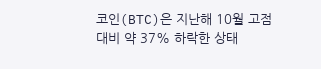코인(BTC)은 지난해 10월 고점 대비 약 37% 하락한 상태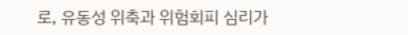로, 유동성 위축과 위험회피 심리가